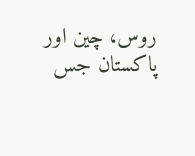روس، چین اور پاکستان جس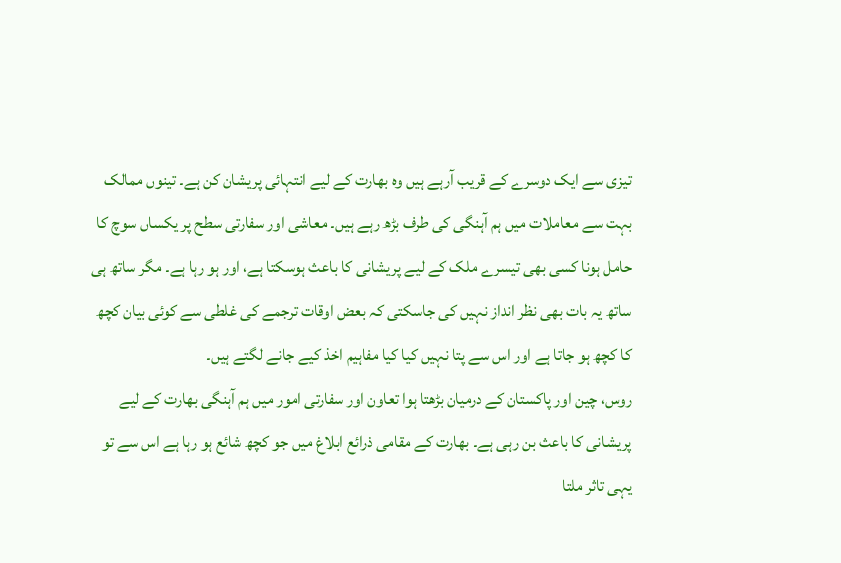تیزی سے ایک دوسرے کے قریب آرہے ہیں وہ بھارت کے لیے انتہائی پریشان کن ہے۔ تینوں ممالک بہت سے معاملات میں ہم آہنگی کی طرف بڑھ رہے ہیں۔ معاشی اور سفارتی سطح پر یکساں سوچ کا حامل ہونا کسی بھی تیسرے ملک کے لیے پریشانی کا باعث ہوسکتا ہے، اور ہو رہا ہے۔ مگر ساتھ ہی ساتھ یہ بات بھی نظر انداز نہیں کی جاسکتی کہ بعض اوقات ترجمے کی غلطی سے کوئی بیان کچھ کا کچھ ہو جاتا ہے اور اس سے پتا نہیں کیا کیا مفاہیم اخذ کیے جانے لگتے ہیں۔
روس، چین اور پاکستان کے درمیان بڑھتا ہوا تعاون اور سفارتی امور میں ہم آہنگی بھارت کے لیے پریشانی کا باعث بن رہی ہے۔ بھارت کے مقامی ذرائع ابلاغ میں جو کچھ شائع ہو رہا ہے اس سے تو یہی تاثر ملتا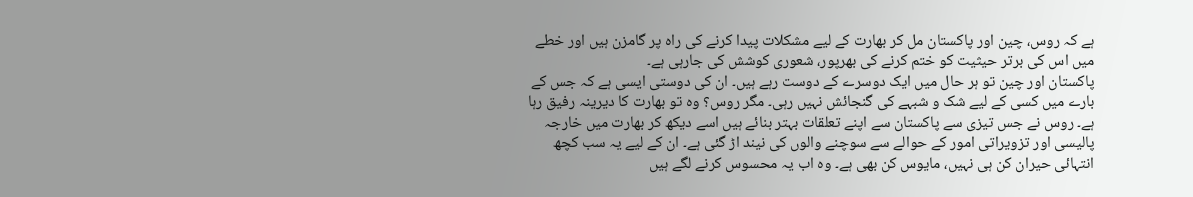ہے کہ روس، چین اور پاکستان مل کر بھارت کے لیے مشکلات پیدا کرنے کی راہ پر گامزن ہیں اور خطے میں اس کی برتر حیثیت کو ختم کرنے کی بھرپور، شعوری کوشش کی جارہی ہے۔
پاکستان اور چین تو ہر حال میں ایک دوسرے کے دوست رہے ہیں۔ ان کی دوستی ایسی ہے کہ جس کے بارے میں کسی کے لیے شک و شبہے کی گنجائش نہیں رہی۔ مگر روس؟ وہ تو بھارت کا دیرینہ رفیق رہا ہے۔ روس نے جس تیزی سے پاکستان سے اپنے تعلقات بہتر بنائے ہیں اسے دیکھ کر بھارت میں خارجہ پالیسی اور تزویراتی امور کے حوالے سے سوچنے والوں کی نیند اڑ گئی ہے۔ ان کے لیے یہ سب کچھ انتہائی حیران کن ہی نہیں، مایوس کن بھی ہے۔ وہ اب یہ محسوس کرنے لگے ہیں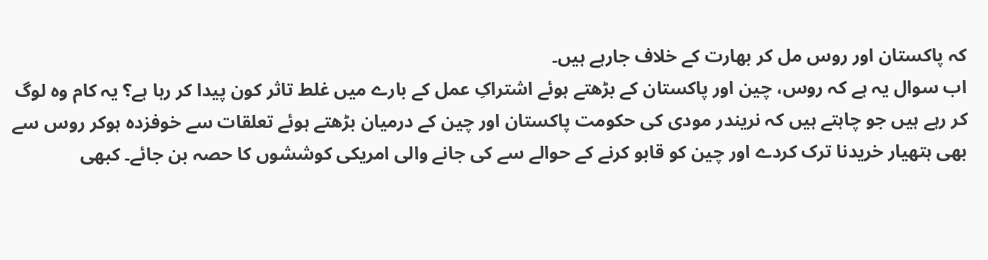کہ پاکستان اور روس مل کر بھارت کے خلاف جارہے ہیں۔
اب سوال یہ ہے کہ روس، چین اور پاکستان کے بڑھتے ہوئے اشتراکِ عمل کے بارے میں غلط تاثر کون پیدا کر رہا ہے؟ یہ کام وہ لوگ کر رہے ہیں جو چاہتے ہیں کہ نریندر مودی کی حکومت پاکستان اور چین کے درمیان بڑھتے ہوئے تعلقات سے خوفزدہ ہوکر روس سے بھی ہتھیار خریدنا ترک کردے اور چین کو قابو کرنے کے حوالے سے کی جانے والی امریکی کوششوں کا حصہ بن جائے۔ کبھی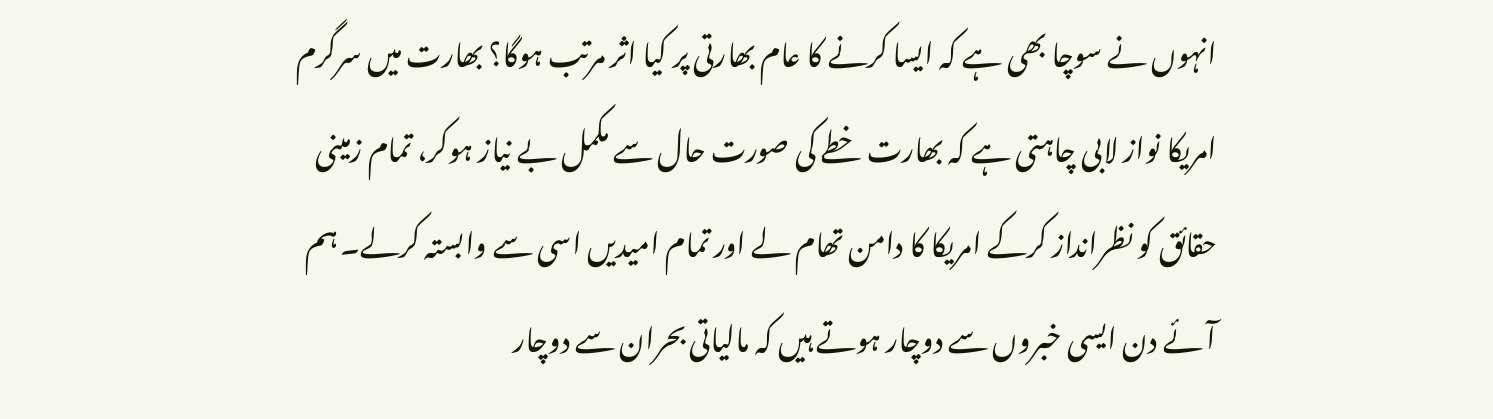انہوں نے سوچا بھی ہے کہ ایسا کرنے کا عام بھارتی پر کیا اثر مرتب ہوگا؟ بھارت میں سرگرم امریکا نواز لابی چاہتی ہے کہ بھارت خطے کی صورت حال سے مکمل بے نیاز ہوکر، تمام زمینی حقائق کو نظرانداز کرکے امریکا کا دامن تھام لے اور تمام امیدیں اسی سے وابستہ کرلے۔ ہم آئے دن ایسی خبروں سے دوچار ہوتے ہیں کہ مالیاتی بحران سے دوچار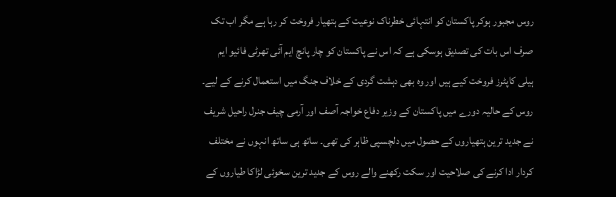روس مجبور ہوکر پاکستان کو انتہائی خطرناک نوعیت کے ہتھیار فروخت کر رہا ہے مگر اب تک صرف اس بات کی تصدیق ہوسکی ہے کہ اس نے پاکستان کو چار پانچ ایم آئی تھرٹی فائیو ایم ہیلی کاپٹرز فروخت کیے ہیں اور وہ بھی دہشت گردی کے خلاف جنگ میں استعمال کرنے کے لیے۔ روس کے حالیہ دورے میں پاکستان کے وزیر دفاع خواجہ آصف اور آرمی چیف جنرل راحیل شریف نے جدید ترین ہتھیاروں کے حصول میں دلچسپی ظاہر کی تھی۔ ساتھ ہی ساتھ انہوں نے مختلف کردار ادا کرنے کی صلاحیت اور سکت رکھنے والے روس کے جدید ترین سخوئی لڑاکا طیاروں کے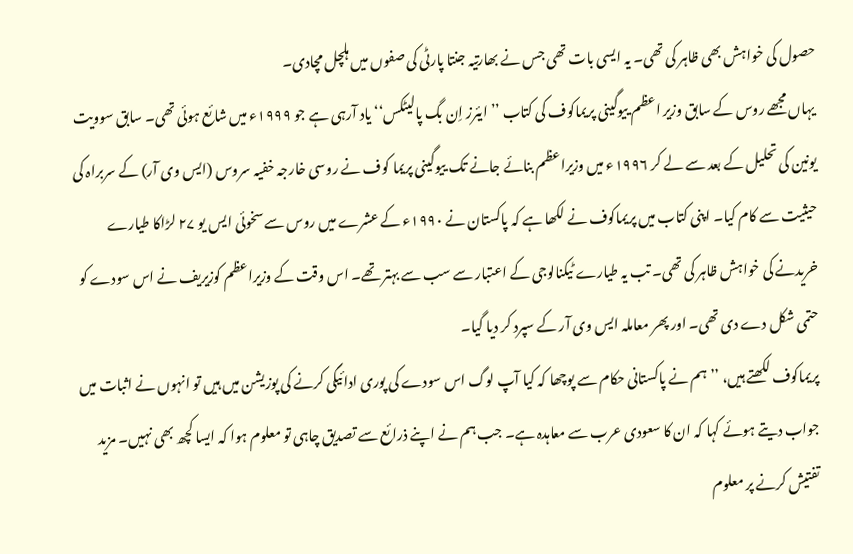حصول کی خواہش بھی ظاہر کی تھی۔ یہ ایسی بات تھی جس نے بھارتیہ جنتا پارٹی کی صفوں میں ہلچل مچادی۔
یہاں مجھے روس کے سابق وزیر اعظم ییوگینی پریماکوف کی کتاب ’’ایئرز اِن بگ پالیٹکس‘‘ یاد آرہی ہے جو ۱۹۹۹ء میں شائع ہوئی تھی۔ سابق سوویت یونین کی تحلیل کے بعد سے لے کر ۱۹۹۶ء میں وزیراعظم بنائے جانے تک ییوگینی پریما کوف نے روسی خارجہ خفیہ سروس (ایس وی آر) کے سربراہ کی حیثیت سے کام کیا۔ اپنی کتاب میں پریماکوف نے لکھا ہے کہ پاکستان نے ۱۹۹۰ء کے عشرے میں روس سے سخوئی ایس یو ۲۷ لڑاکا طیارے خریدنے کی خواہش ظاہر کی تھی۔ تب یہ طیارے ٹیکنالوجی کے اعتبار سے سب سے بہتر تھے۔ اس وقت کے وزیراعظم کوزیریف نے اس سودے کو حتمی شکل دے دی تھی۔ اور پھر معاملہ ایس وی آر کے سپرد کر دیا گیا۔
پریماکوف لکھتے ہیں، ’’ہم نے پاکستانی حکام سے پوچھا کہ کیا آپ لوگ اس سودے کی پوری ادائیگی کرنے کی پوزیشن میں ہیں تو انہوں نے اثبات میں جواب دیتے ہوئے کہا کہ ان کا سعودی عرب سے معاہدہ ہے۔ جب ہم نے اپنے ذرائع سے تصدیق چاہی تو معلوم ہوا کہ ایسا کچھ بھی نہیں۔ مزید تفتیش کرنے پر معلوم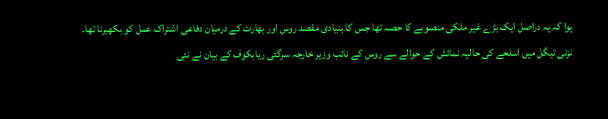ہوا کہ یہ دراصل ایک بڑے غیر ملکی منصوبے کا حصہ تھا جس کا بنیادی مقصد روس اور بھارت کے درمیان دفاعی اشتراک عمل کو بکھیرنا تھا۔
نزنی تیگل میں اسلحے کی حالیہ نمائش کے حوالے سے روس کے نائب وزیر خارجہ سرگئی ریابکوف کے بیان نے نئی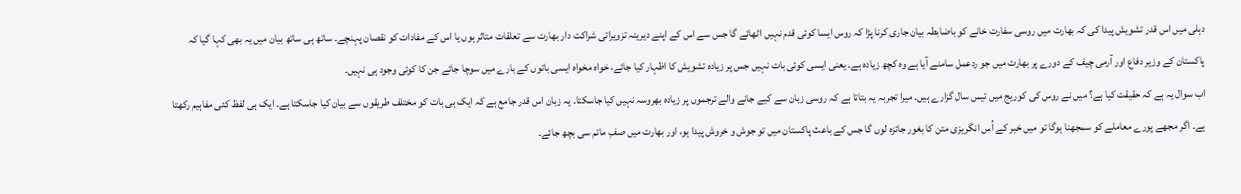دہلی میں اس قدر تشویش پیدا کی کہ بھارت میں روسی سفارت خانے کو باضابطہ بیان جاری کرنا پڑا کہ روس ایسا کوئی قدم نہیں اٹھائے گا جس سے اس کے اپنے دیرینہ تزویراتی شراکت دار بھارت سے تعلقات متاثر ہوں یا اس کے مفادات کو نقصان پہنچے۔ ساتھ ہی ساتھ بیان میں یہ بھی کہا گیا کہ پاکستان کے وزیر دفاع اور آرمی چیف کے دورے پر بھارت میں جو ردعمل سامنے آیا ہے وہ کچھ زیادہ ہے۔ یعنی ایسی کوئی بات نہیں جس پر زیادہ تشویش کا اظہار کیا جائے، خواہ مخواہ ایسی باتوں کے بارے میں سوچا جائے جن کا کوئی وجود ہی نہیں۔
اب سوال یہ ہے کہ حقیقت کیا ہے؟ میں نے روس کی کوریج میں تیس سال گزارے ہیں۔ میرا تجربہ یہ بتاتا ہے کہ روسی زبان سے کیے جانے والے ترجموں پر زیادہ بھروسہ نہیں کیا جاسکتا۔ یہ زبان اس قدر جامع ہے کہ ایک ہی بات کو مختلف طریقوں سے بیان کیا جاسکتا ہے۔ ایک ہی لفظ کئی مفاہیم رکھتا ہے۔ اگر مجھے پورے معاملے کو سمجھنا ہوگا تو میں خبر کے اُس انگریزی متن کا بغور جائزہ لوں گا جس کے باعث پاکستان میں تو جوش و خروش پیدا ہو، اور بھارت میں صفِ ماتم سی بچھ جائے۔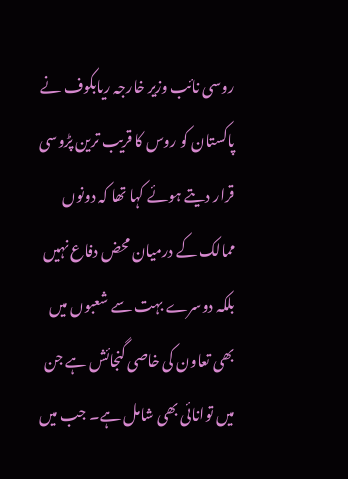روسی نائب وزیر خارجہ ریابکوف نے پاکستان کو روس کا قریب ترین پڑوسی قرار دیتے ہوئے کہا تھا کہ دونوں ممالک کے درمیان محض دفاع نہیں بلکہ دوسرے بہت سے شعبوں میں بھی تعاون کی خاصی گنجائش ہے جن میں توانائی بھی شامل ہے۔ جب میں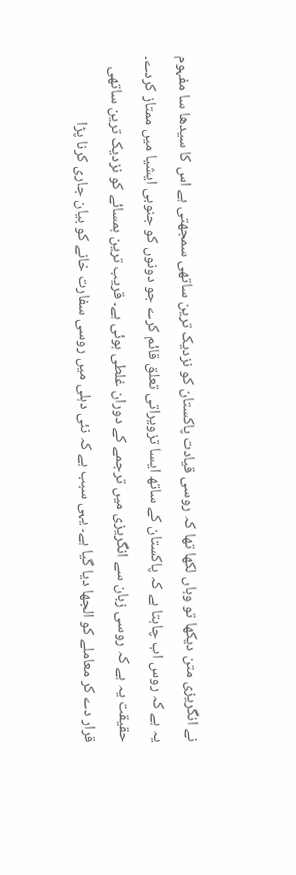نے انگریزی متن دیکھا تو وہاں لکھا تھا کہ روسی قیادت پاکستان کو نزدیک ترین ساتھی سمجھتی ہے اس کا سیدھا سا مفہوم یہ ہے کہ روس اب چاہتا ہے کہ پاکستان کے ساتھ ایسا تزویراتی تعلق قائم کرے جو دونوں کو جنوبی ایشیا میں ممتاز کردے۔ حقیقت یہ ہے کہ روسی زبان سے انگریزی میں ترجمے کے دوران غلطی ہوئی ہے۔ قریب ترین ہمسائے کو نزدیک ترین ساتھی قرار دے کر معاملے کو الجھا دیا گیا ہے۔ یہی سبب ہے کہ نئی دہلی میں روسی سفارت خانے کو بیان جاری کرنا پڑا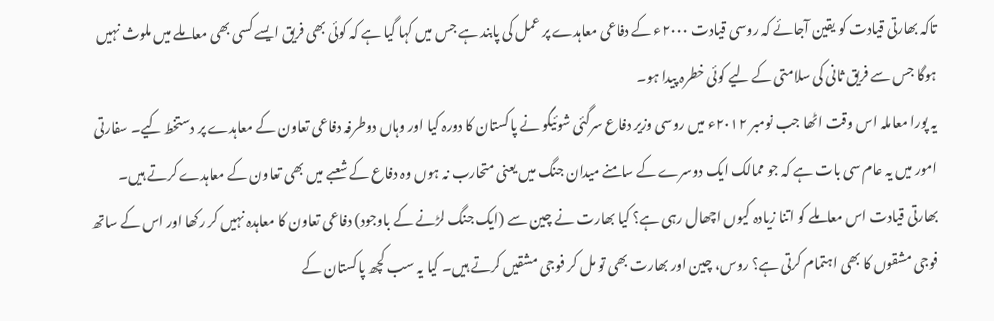تاکہ بھارتی قیادت کو یقین آجائے کہ روسی قیادت ۲۰۰۰ء کے دفاعی معاہدے پر عمل کی پابند ہے جس میں کہا گیا ہے کہ کوئی بھی فریق ایسے کسی بھی معاملے میں ملوث نہیں ہوگا جس سے فریق ثانی کی سلامتی کے لیے کوئی خطرہ پیدا ہو۔
یہ پورا معاملہ اس وقت اٹھا جب نومبر ۲۰۱۲ء میں روسی وزیر دفاع سرگئی شوئیگو نے پاکستان کا دورہ کیا اور وہاں دوطرفہ دفاعی تعاون کے معاہدے پر دستخط کیے۔ سفارتی امور میں یہ عام سی بات ہے کہ جو ممالک ایک دوسرے کے سامنے میدان جنگ میں یعنی متحارب نہ ہوں وہ دفاع کے شعبے میں بھی تعاون کے معاہدے کرتے ہیں۔ بھارتی قیادت اس معاملے کو اتنا زیادہ کیوں اچھال رہی ہے؟ کیا بھارت نے چین سے (ایک جنگ لڑنے کے باوجود) دفاعی تعاون کا معاہدہ نہیں کر رکھا اور اس کے ساتھ فوجی مشقوں کا بھی اہتمام کرتی ہے؟ روس، چین اور بھارت بھی تو مل کر فوجی مشقیں کرتے ہیں۔ کیا یہ سب کچھ پاکستان کے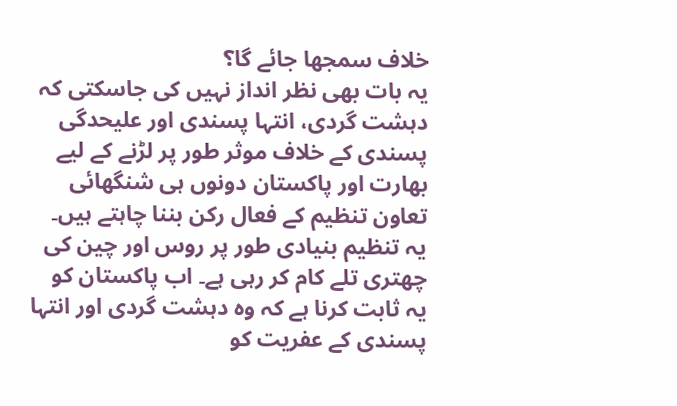خلاف سمجھا جائے گا؟
یہ بات بھی نظر انداز نہیں کی جاسکتی کہ دہشت گردی، انتہا پسندی اور علیحدگی پسندی کے خلاف موثر طور پر لڑنے کے لیے بھارت اور پاکستان دونوں ہی شنگھائی تعاون تنظیم کے فعال رکن بننا چاہتے ہیں۔ یہ تنظیم بنیادی طور پر روس اور چین کی چھتری تلے کام کر رہی ہے۔ اب پاکستان کو یہ ثابت کرنا ہے کہ وہ دہشت گردی اور انتہا پسندی کے عفریت کو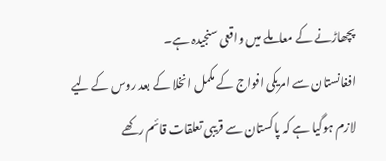پچھاڑنے کے معاملے میں واقعی سنجیدہ ہے۔
افغانستان سے امریکی افواج کے مکمل انخلا کے بعد روس کے لیے لازم ہوگیا ہے کہ پاکستان سے قریبی تعلقات قائم رکھے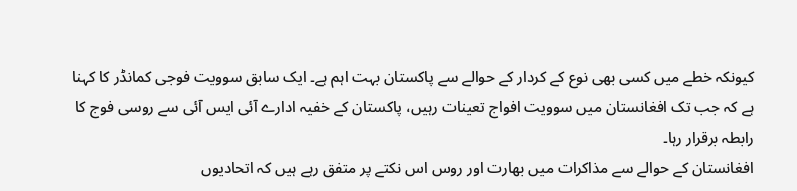کیونکہ خطے میں کسی بھی نوع کے کردار کے حوالے سے پاکستان بہت اہم ہے۔ ایک سابق سوویت فوجی کمانڈر کا کہنا ہے کہ جب تک افغانستان میں سوویت افواج تعینات رہیں، پاکستان کے خفیہ ادارے آئی ایس آئی سے روسی فوج کا رابطہ برقرار رہا۔
افغانستان کے حوالے سے مذاکرات میں بھارت اور روس اس نکتے پر متفق رہے ہیں کہ اتحادیوں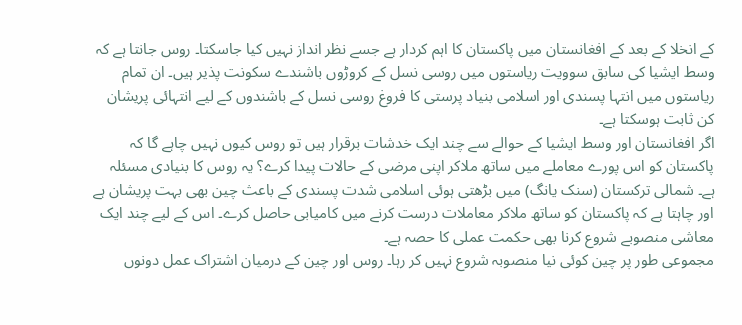کے انخلا کے بعد کے افغانستان میں پاکستان کا اہم کردار ہے جسے نظر انداز نہیں کیا جاسکتا۔ روس جانتا ہے کہ وسط ایشیا کی سابق سوویت ریاستوں میں روسی نسل کے کروڑوں باشندے سکونت پذیر ہیں۔ ان تمام ریاستوں میں انتہا پسندی اور اسلامی بنیاد پرستی کا فروغ روسی نسل کے باشندوں کے لیے انتہائی پریشان کن ثابت ہوسکتا ہے۔
اگر افغانستان اور وسط ایشیا کے حوالے سے چند ایک خدشات برقرار ہیں تو روس کیوں نہیں چاہے گا کہ پاکستان کو اس پورے معاملے میں ساتھ ملاکر اپنی مرضی کے حالات پیدا کرے؟ یہ روس کا بنیادی مسئلہ ہے۔ شمالی ترکستان (سنک یانگ) میں بڑھتی ہوئی اسلامی شدت پسندی کے باعث چین بھی بہت پریشان ہے اور چاہتا ہے کہ پاکستان کو ساتھ ملاکر معاملات درست کرنے میں کامیابی حاصل کرے۔ اس کے لیے چند ایک معاشی منصوبے شروع کرنا بھی حکمت عملی کا حصہ ہے۔
مجموعی طور پر چین کوئی نیا منصوبہ شروع نہیں کر رہا۔ روس اور چین کے درمیان اشتراک عمل دونوں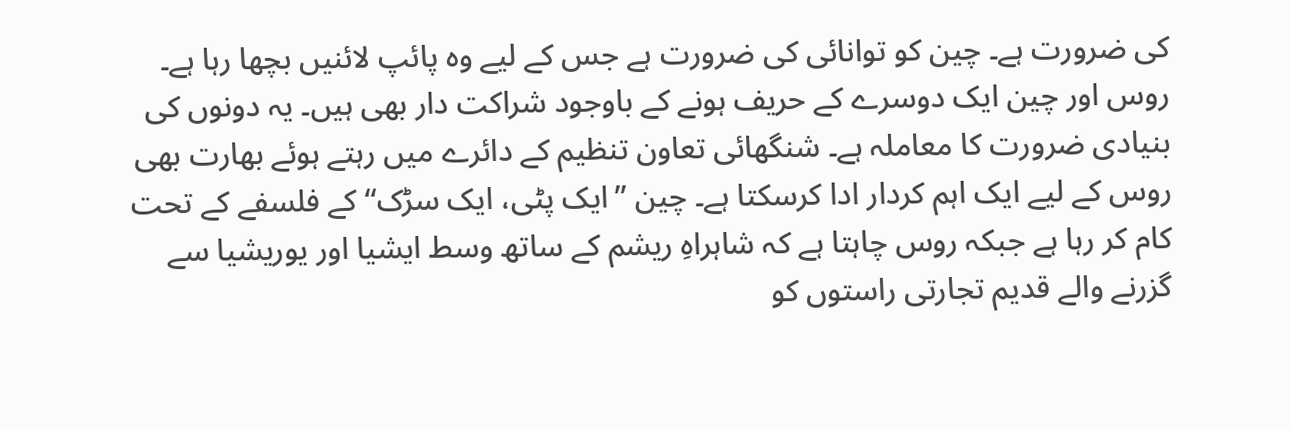کی ضرورت ہے۔ چین کو توانائی کی ضرورت ہے جس کے لیے وہ پائپ لائنیں بچھا رہا ہے۔ روس اور چین ایک دوسرے کے حریف ہونے کے باوجود شراکت دار بھی ہیں۔ یہ دونوں کی بنیادی ضرورت کا معاملہ ہے۔ شنگھائی تعاون تنظیم کے دائرے میں رہتے ہوئے بھارت بھی روس کے لیے ایک اہم کردار ادا کرسکتا ہے۔ چین ’’ایک پٹی، ایک سڑک‘‘ کے فلسفے کے تحت کام کر رہا ہے جبکہ روس چاہتا ہے کہ شاہراہِ ریشم کے ساتھ وسط ایشیا اور یوریشیا سے گزرنے والے قدیم تجارتی راستوں کو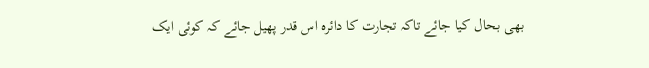بھی بحال کیا جائے تاکہ تجارت کا دائرہ اس قدر پھیل جائے کہ کوئی ایک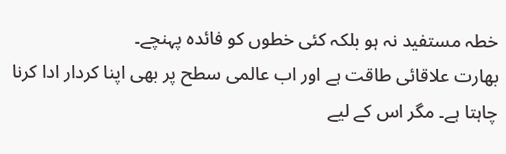خطہ مستفید نہ ہو بلکہ کئی خطوں کو فائدہ پہنچے۔
بھارت علاقائی طاقت ہے اور اب عالمی سطح پر بھی اپنا کردار ادا کرنا چاہتا ہے۔ مگر اس کے لیے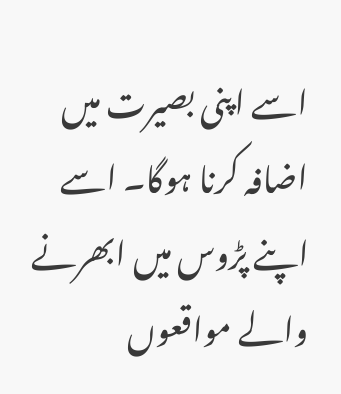اسے اپنی بصیرت میں اضافہ کرنا ہوگا۔ اسے اپنے پڑوس میں ابھرنے والے مواقعوں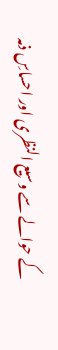کے حوالے سے وسیع النظری اور احساسِ ذمہ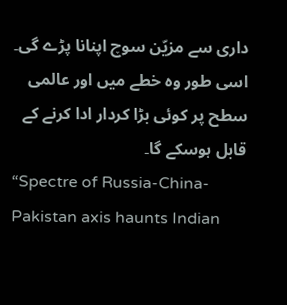داری سے مزیّن سوچ اپنانا پڑے گی۔ اسی طور وہ خطے میں اور عالمی سطح پر کوئی بڑا کردار ادا کرنے کے قابل ہوسکے گا۔
“Spectre of Russia-China-Pakistan axis haunts Indian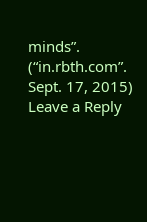minds”. (“in.rbth.com”. Sept. 17, 2015)
Leave a Reply